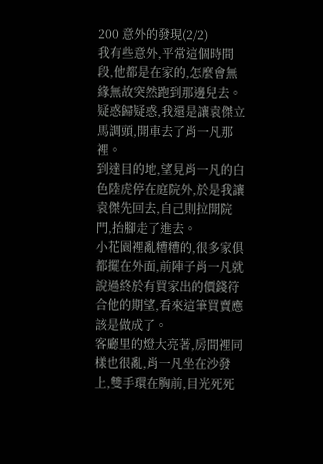200 意外的發現(2/2)
我有些意外,平常這個時間段,他都是在家的,怎麼會無緣無故突然跑到那邊兒去。
疑惑歸疑惑,我還是讓袁傑立馬調頭,開車去了肖一凡那裡。
到達目的地,望見肖一凡的白色陸虎停在庭院外,於是我讓袁傑先回去,自己則拉開院門,抬腳走了進去。
小花園裡亂糟糟的,很多家俱都擺在外面,前陣子肖一凡就說過終於有買家出的價錢符合他的期望,看來這筆買賣應該是做成了。
客廳里的燈大亮著,房間裡同樣也很亂,肖一凡坐在沙發上,雙手環在胸前,目光死死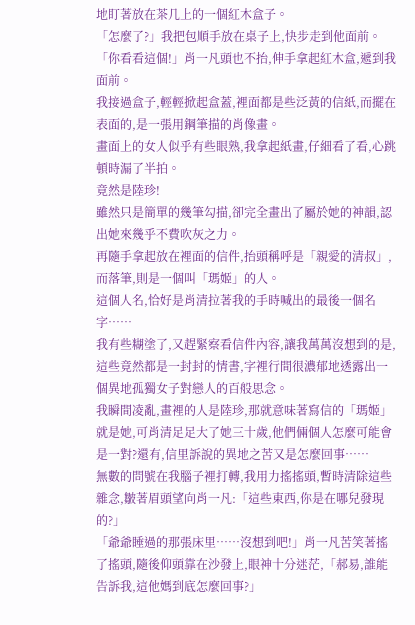地盯著放在茶几上的一個紅木盒子。
「怎麼了?」我把包順手放在桌子上,快步走到他面前。
「你看看這個!」肖一凡頭也不抬,伸手拿起紅木盒,遞到我面前。
我接過盒子,輕輕掀起盒蓋,裡面都是些泛黃的信紙,而擺在表面的,是一張用鋼筆描的肖像畫。
畫面上的女人似乎有些眼熟,我拿起紙畫,仔細看了看,心跳頓時漏了半拍。
竟然是陸珍!
雖然只是簡單的幾筆勾描,卻完全畫出了屬於她的神韻,認出她來幾乎不費吹灰之力。
再隨手拿起放在裡面的信件,抬頭稱呼是「親愛的清叔」,而落筆,則是一個叫「瑪姬」的人。
這個人名,恰好是肖清拉著我的手時喊出的最後一個名字……
我有些糊塗了,又趕緊察看信件內容,讓我萬萬沒想到的是,這些竟然都是一封封的情書,字裡行間很濃郁地透露出一個異地孤獨女子對戀人的百般思念。
我瞬間凌亂,畫裡的人是陸珍,那就意味著寫信的「瑪姬」就是她,可肖清足足大了她三十歲,他們倆個人怎麼可能會是一對?還有,信里訴說的異地之苦又是怎麼回事……
無數的問號在我腦子裡打轉,我用力搖搖頭,暫時清除這些雜念,皺著眉頭望向肖一凡:「這些東西,你是在哪兒發現的?」
「爺爺睡過的那張床里……沒想到吧!」肖一凡苦笑著搖了搖頭,隨後仰頭靠在沙發上,眼神十分迷茫,「郝易,誰能告訴我,這他媽到底怎麼回事?」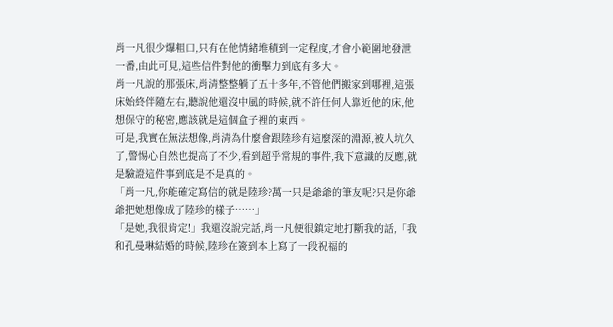肖一凡很少爆粗口,只有在他情緒堆積到一定程度,才會小範圍地發泄一番,由此可見,這些信件對他的衝擊力到底有多大。
肖一凡說的那張床,肖清整整躺了五十多年,不管他們搬家到哪裡,這張床始終伴隨左右,聽說他還沒中風的時候,就不許任何人靠近他的床,他想保守的秘密,應該就是這個盒子裡的東西。
可是,我實在無法想像,肖清為什麼會跟陸珍有這麼深的淵源,被人坑久了,警惕心自然也提高了不少,看到超乎常規的事件,我下意識的反應,就是驗證這件事到底是不是真的。
「肖一凡,你能確定寫信的就是陸珍?萬一只是爺爺的筆友呢?只是你爺爺把她想像成了陸珍的樣子……」
「是她,我很肯定!」我還沒說完話,肖一凡便很鎮定地打斷我的話,「我和孔曼琳結婚的時候,陸珍在簽到本上寫了一段祝福的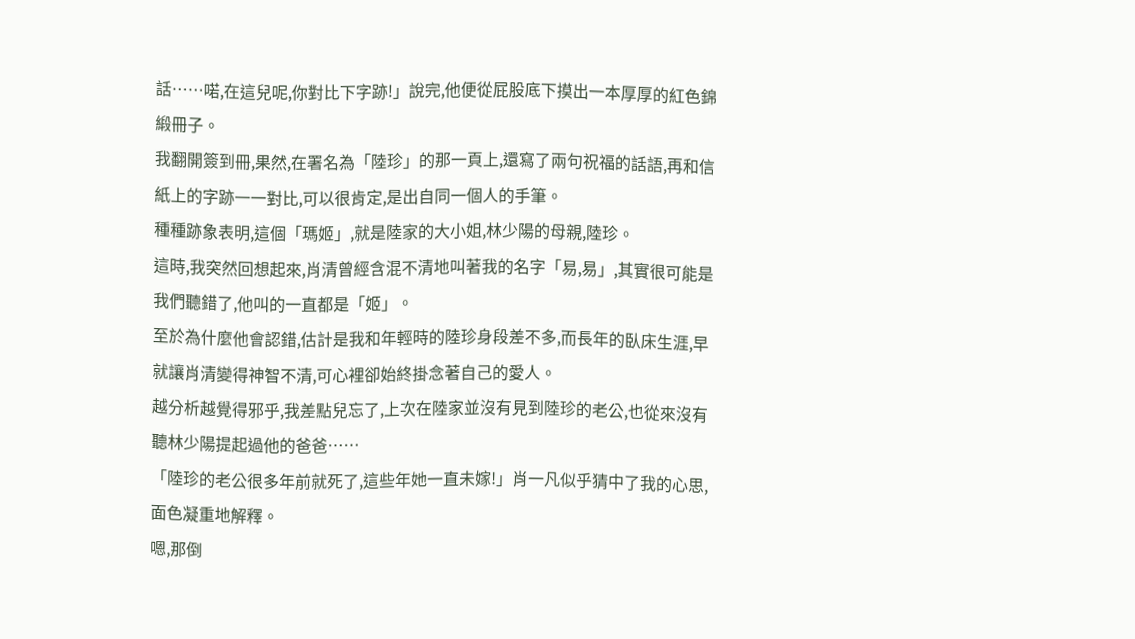話……喏,在這兒呢,你對比下字跡!」說完,他便從屁股底下摸出一本厚厚的紅色錦緞冊子。
我翻開簽到冊,果然,在署名為「陸珍」的那一頁上,還寫了兩句祝福的話語,再和信紙上的字跡一一對比,可以很肯定,是出自同一個人的手筆。
種種跡象表明,這個「瑪姬」,就是陸家的大小姐,林少陽的母親,陸珍。
這時,我突然回想起來,肖清曾經含混不清地叫著我的名字「易,易」,其實很可能是我們聽錯了,他叫的一直都是「姬」。
至於為什麼他會認錯,估計是我和年輕時的陸珍身段差不多,而長年的臥床生涯,早就讓肖清變得神智不清,可心裡卻始終掛念著自己的愛人。
越分析越覺得邪乎,我差點兒忘了,上次在陸家並沒有見到陸珍的老公,也從來沒有聽林少陽提起過他的爸爸……
「陸珍的老公很多年前就死了,這些年她一直未嫁!」肖一凡似乎猜中了我的心思,面色凝重地解釋。
嗯,那倒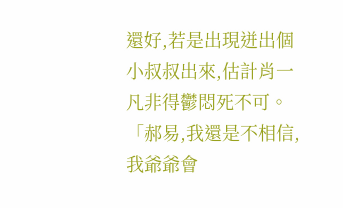還好,若是出現迸出個小叔叔出來,估計肖一凡非得鬱悶死不可。
「郝易,我還是不相信,我爺爺會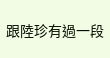跟陸珍有過一段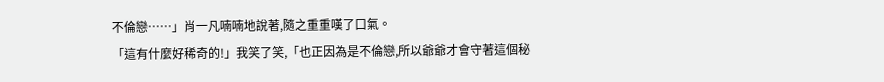不倫戀……」肖一凡喃喃地說著,隨之重重嘆了口氣。
「這有什麼好稀奇的!」我笑了笑,「也正因為是不倫戀,所以爺爺才會守著這個秘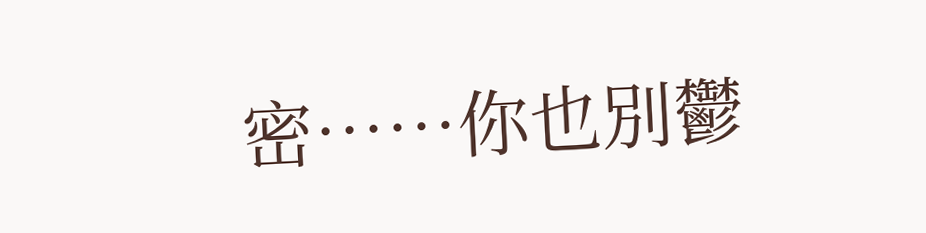密……你也別鬱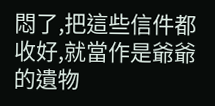悶了,把這些信件都收好,就當作是爺爺的遺物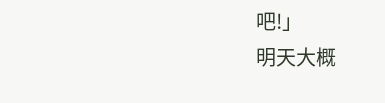吧!」
明天大概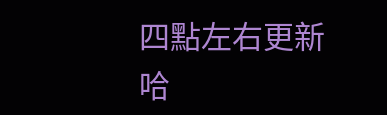四點左右更新哈